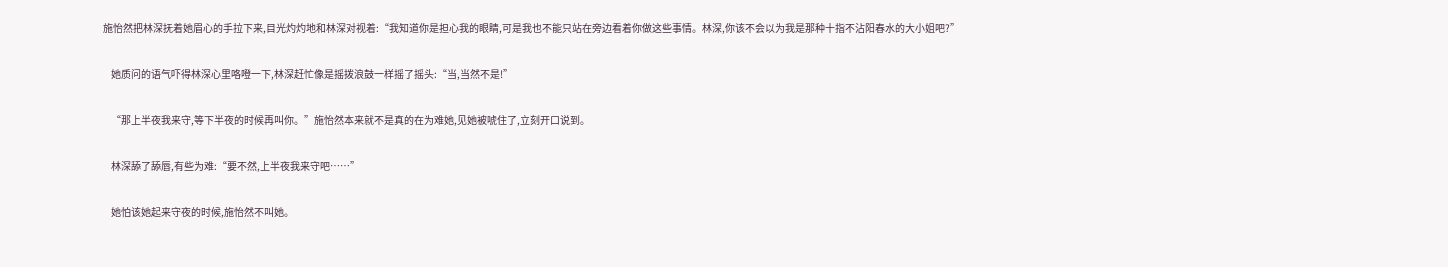施怡然把林深抚着她眉心的手拉下来,目光灼灼地和林深对视着:“我知道你是担心我的眼睛,可是我也不能只站在旁边看着你做这些事情。林深,你该不会以为我是那种十指不沾阳春水的大小姐吧?”

    她质问的语气吓得林深心里咯噔一下,林深赶忙像是摇拨浪鼓一样摇了摇头:“当,当然不是!”

    “那上半夜我来守,等下半夜的时候再叫你。”施怡然本来就不是真的在为难她,见她被唬住了,立刻开口说到。

    林深舔了舔唇,有些为难:“要不然,上半夜我来守吧……”

    她怕该她起来守夜的时候,施怡然不叫她。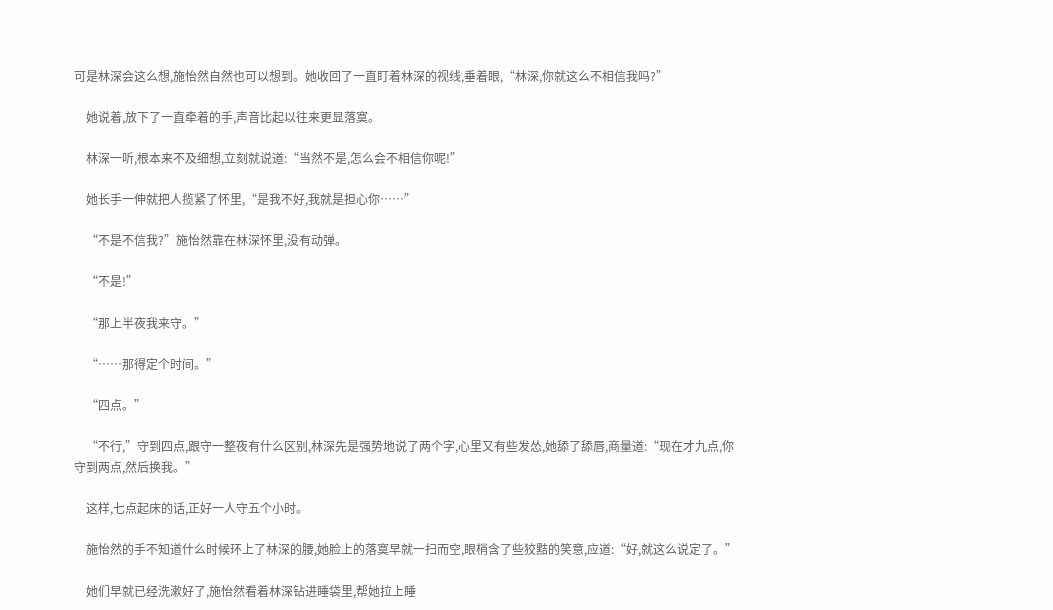可是林深会这么想,施怡然自然也可以想到。她收回了一直盯着林深的视线,垂着眼,“林深,你就这么不相信我吗?”

    她说着,放下了一直牵着的手,声音比起以往来更显落寞。

    林深一听,根本来不及细想,立刻就说道:“当然不是,怎么会不相信你呢!”

    她长手一伸就把人揽紧了怀里,“是我不好,我就是担心你……”

    “不是不信我?”施怡然靠在林深怀里,没有动弹。

    “不是!”

    “那上半夜我来守。”

    “……那得定个时间。”

    “四点。”

    “不行,”守到四点,跟守一整夜有什么区别,林深先是强势地说了两个字,心里又有些发怂,她舔了舔唇,商量道:“现在才九点,你守到两点,然后换我。”

    这样,七点起床的话,正好一人守五个小时。

    施怡然的手不知道什么时候环上了林深的腰,她脸上的落寞早就一扫而空,眼梢含了些狡黠的笑意,应道:“好,就这么说定了。”

    她们早就已经洗漱好了,施怡然看着林深钻进睡袋里,帮她拉上睡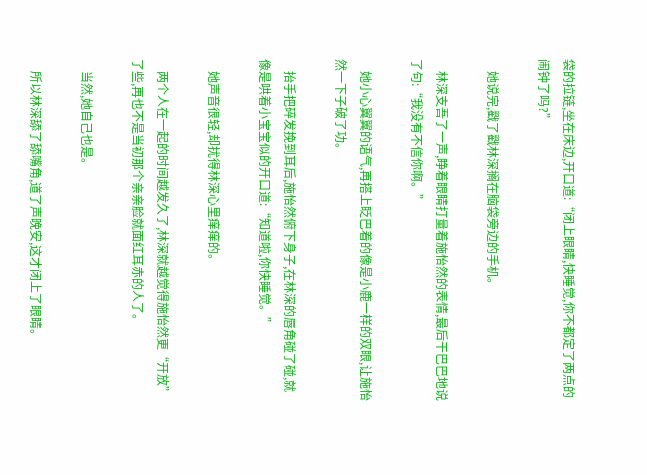袋的拉链,坐在床边,开口道:“闭上眼睛,快睡觉,你不都定了两点的闹钟了吗?”

    她说完,戳了戳林深搁在脑袋旁边的手机。

    林深支吾了一声,睁着眼睛打量着施怡然的表情,最后干巴巴地说了句:“我没有不信你啊。”

    她小心翼翼的语气,再搭上眨巴着的像是小鹿一样的双眼,让施怡然一下子破了功。

    抬手把碎发挽到耳后,施怡然俯下身子,在林深的唇角碰了碰,就像是哄着小宝宝似的开口道:“知道啦,你快睡觉。”

    她声音很轻,却扰得林深心里痒痒的。

    两个人在一起的时间越发久了,林深就越觉得施怡然更“开放”了些,再也不是当初那个亲亲脸就面红耳赤的人了。

    当然,她自己也是。

    所以林深舔了舔嘴角,道了声晚安,这才闭上了眼睛。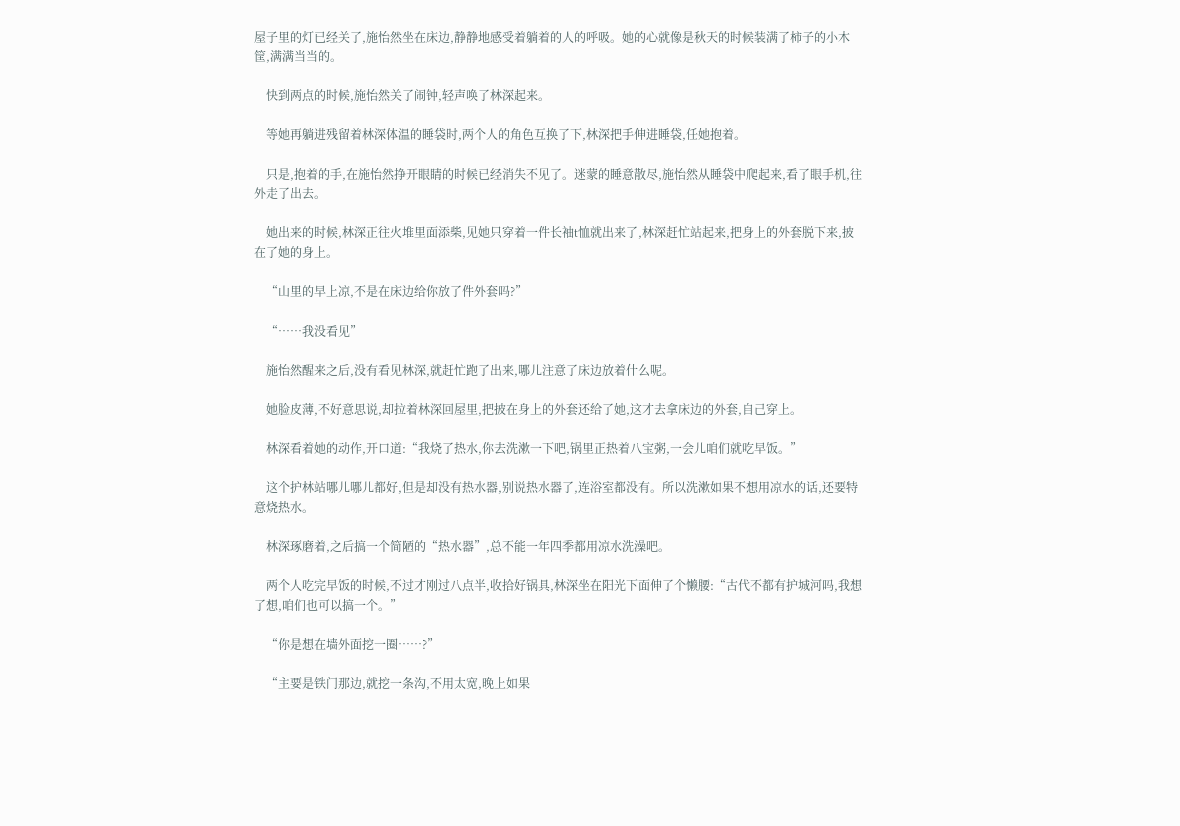屋子里的灯已经关了,施怡然坐在床边,静静地感受着躺着的人的呼吸。她的心就像是秋天的时候装满了柿子的小木筐,满满当当的。

    快到两点的时候,施怡然关了闹钟,轻声唤了林深起来。

    等她再躺进残留着林深体温的睡袋时,两个人的角色互换了下,林深把手伸进睡袋,任她抱着。

    只是,抱着的手,在施怡然挣开眼睛的时候已经消失不见了。迷蒙的睡意散尽,施怡然从睡袋中爬起来,看了眼手机,往外走了出去。

    她出来的时候,林深正往火堆里面添柴,见她只穿着一件长袖t恤就出来了,林深赶忙站起来,把身上的外套脱下来,披在了她的身上。

    “山里的早上凉,不是在床边给你放了件外套吗?”

    “……我没看见”

    施怡然醒来之后,没有看见林深,就赶忙跑了出来,哪儿注意了床边放着什么呢。

    她脸皮薄,不好意思说,却拉着林深回屋里,把披在身上的外套还给了她,这才去拿床边的外套,自己穿上。

    林深看着她的动作,开口道:“我烧了热水,你去洗漱一下吧,锅里正热着八宝粥,一会儿咱们就吃早饭。”

    这个护林站哪儿哪儿都好,但是却没有热水器,别说热水器了,连浴室都没有。所以洗漱如果不想用凉水的话,还要特意烧热水。

    林深琢磨着,之后搞一个简陋的“热水器”,总不能一年四季都用凉水洗澡吧。

    两个人吃完早饭的时候,不过才刚过八点半,收拾好锅具,林深坐在阳光下面伸了个懒腰:“古代不都有护城河吗,我想了想,咱们也可以搞一个。”

    “你是想在墙外面挖一圈……?”

    “主要是铁门那边,就挖一条沟,不用太宽,晚上如果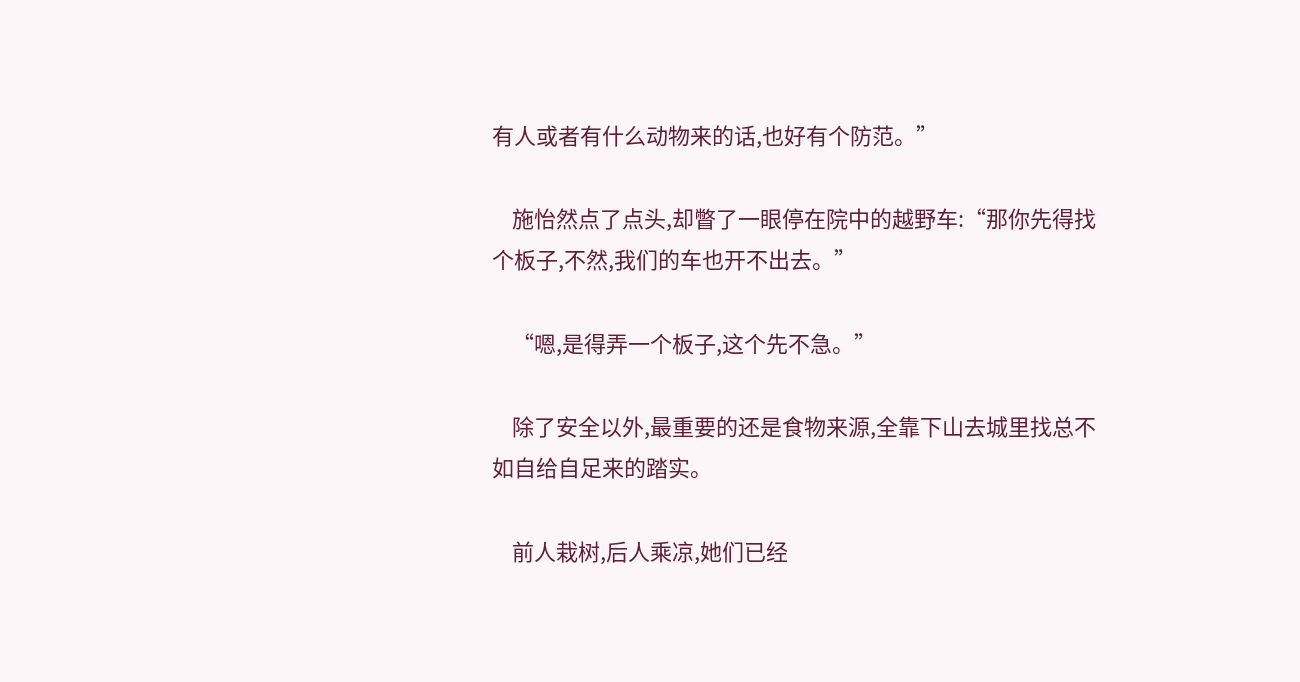有人或者有什么动物来的话,也好有个防范。”

    施怡然点了点头,却瞥了一眼停在院中的越野车:“那你先得找个板子,不然,我们的车也开不出去。”

    “嗯,是得弄一个板子,这个先不急。”

    除了安全以外,最重要的还是食物来源,全靠下山去城里找总不如自给自足来的踏实。

    前人栽树,后人乘凉,她们已经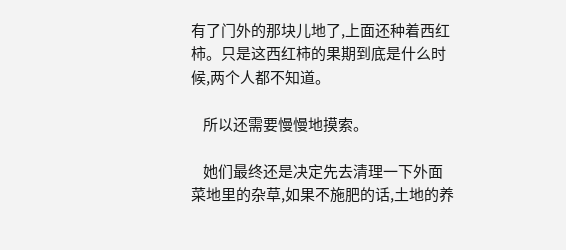有了门外的那块儿地了,上面还种着西红柿。只是这西红柿的果期到底是什么时候,两个人都不知道。

    所以还需要慢慢地摸索。

    她们最终还是决定先去清理一下外面菜地里的杂草,如果不施肥的话,土地的养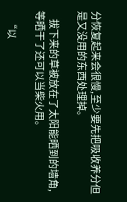分恢复起来会很慢,至少要先把吸收养分但是又没用的东西处理掉。

    拔下来的草被放在了太阳能晒到的墙角,等晒干了还可以当柴火用。

    “以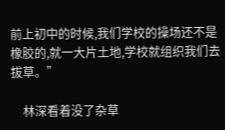前上初中的时候,我们学校的操场还不是橡胶的,就一大片土地,学校就组织我们去拔草。”

    林深看着没了杂草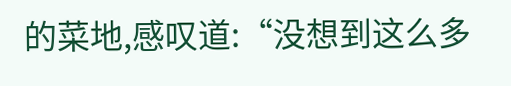的菜地,感叹道:“没想到这么多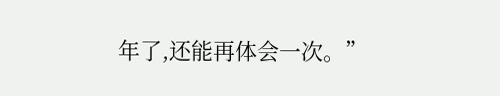年了,还能再体会一次。”